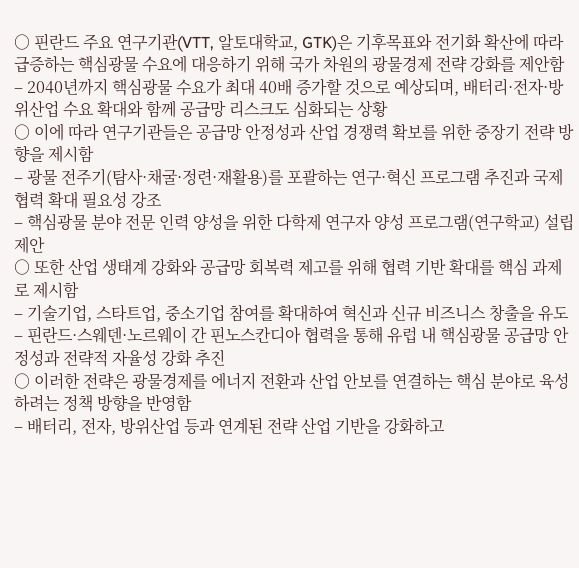○ 핀란드 주요 연구기관(VTT, 알토대학교, GTK)은 기후목표와 전기화 확산에 따라 급증하는 핵심광물 수요에 대응하기 위해 국가 차원의 광물경제 전략 강화를 제안함
– 2040년까지 핵심광물 수요가 최대 40배 증가할 것으로 예상되며, 배터리·전자·방위산업 수요 확대와 함께 공급망 리스크도 심화되는 상황
○ 이에 따라 연구기관들은 공급망 안정성과 산업 경쟁력 확보를 위한 중장기 전략 방향을 제시함
– 광물 전주기(탐사·채굴·정련·재활용)를 포괄하는 연구·혁신 프로그램 추진과 국제 협력 확대 필요성 강조
– 핵심광물 분야 전문 인력 양성을 위한 다학제 연구자 양성 프로그램(연구학교) 설립 제안
○ 또한 산업 생태계 강화와 공급망 회복력 제고를 위해 협력 기반 확대를 핵심 과제로 제시함
– 기술기업, 스타트업, 중소기업 참여를 확대하여 혁신과 신규 비즈니스 창출을 유도
– 핀란드·스웨덴·노르웨이 간 핀노스칸디아 협력을 통해 유럽 내 핵심광물 공급망 안정성과 전략적 자율성 강화 추진
○ 이러한 전략은 광물경제를 에너지 전환과 산업 안보를 연결하는 핵심 분야로 육성하려는 정책 방향을 반영함
– 배터리, 전자, 방위산업 등과 연계된 전략 산업 기반을 강화하고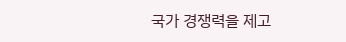국가 경쟁력을 제고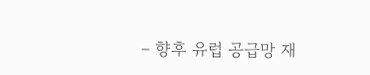– 향후 유럽 공급망 재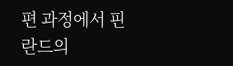편 과정에서 핀란드의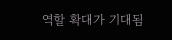역할 확대가 기대됨